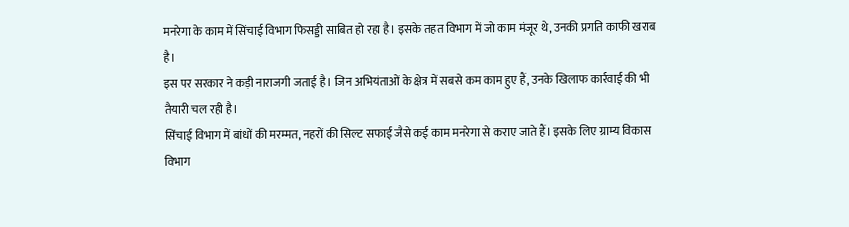मनरेगा के काम में सिंचाई विभाग फिसड्डी साबित हो रहा है। इसके तहत विभाग में जो काम मंजूर थे, उनकी प्रगति काफी खराब है।
इस पर सरकार ने कड़ी नाराजगी जताई है। जिन अभियंताओं के क्षेत्र में सबसे कम काम हुए हैं, उनके खिलाफ कार्रवाई की भी तैयारी चल रही है।
सिंचाई विभाग में बांधों की मरम्मत, नहरों की सिल्ट सफाई जैसे कई काम मनरेगा से कराए जाते हैं। इसके लिए ग्राम्य विकास विभाग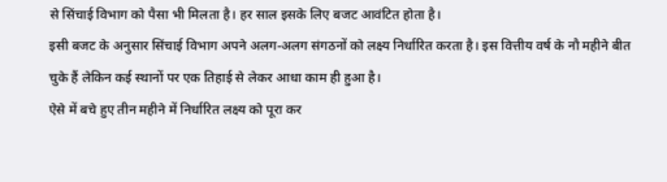से सिंचाई विभाग को पैसा भी मिलता है। हर साल इसके लिए बजट आवंटित होता है।
इसी बजट के अनुसार सिंचाई विभाग अपने अलग-अलग संगठनों को लक्ष्य निर्धारित करता है। इस वित्तीय वर्ष के नौ महीने बीत चुके हैं लेकिन कई स्थानों पर एक तिहाई से लेकर आधा काम ही हुआ है।
ऐसे में बचे हुए तीन महीने में निर्धारित लक्ष्य को पूरा कर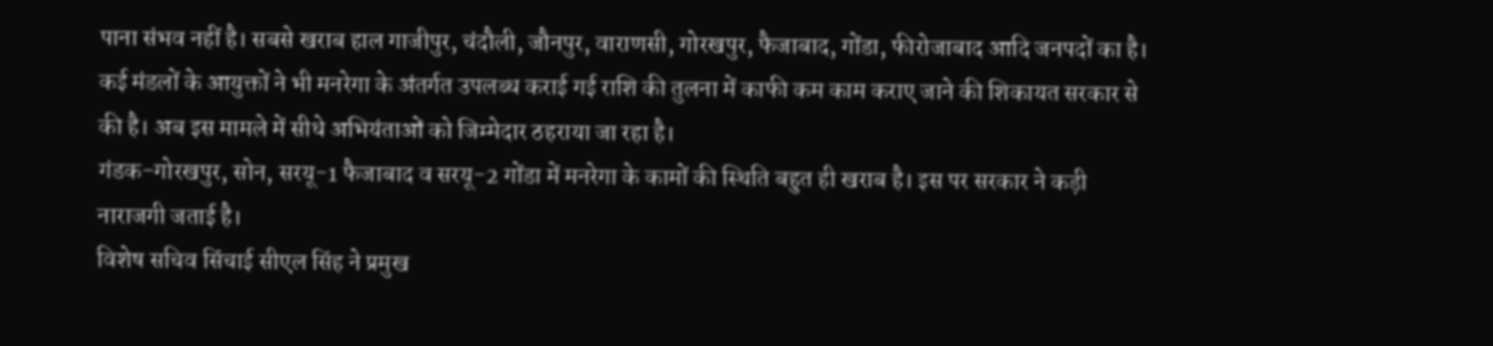पाना संभव नहीं है। सबसे खराब हाल गाजीपुर, चंदौली, जौनपुर, वाराणसी, गोरखपुर, फैजाबाद, गोंडा, फीरोजाबाद आदि जनपदों का है।
कई मंडलों के आयुक्तों ने भी मनरेगा के अंतर्गत उपलब्ध कराई गई राशि की तुलना में काफी कम काम कराए जाने की शिकायत सरकार से की है। अब इस मामले में सीधे अभियंताओं को जिम्मेदार ठहराया जा रहा है।
गंडक-गोरखपुर, सोन, सरयू-1 फैजाबाद व सरयू-2 गोंडा में मनरेगा के कामों की स्थिति बहुत ही खराब है। इस पर सरकार ने कड़ी नाराजगी जताई है।
विशेष सचिव सिंचाई सीएल सिंह ने प्रमुख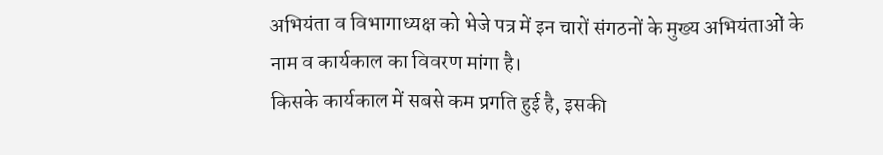अभियंता व विभागाध्यक्ष को भेजे पत्र में इन चारों संगठनों के मुख्य अभियंताओं के नाम व कार्यकाल का विवरण मांगा है।
किसके कार्यकाल में सबसे कम प्रगति हुई है, इसकी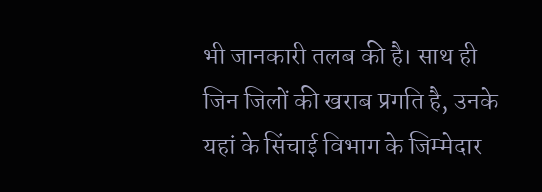भी जानकारी तलब की है। साथ ही जिन जिलों की खराब प्रगति है, उनके यहां के सिंचाई विभाग के जिम्मेदार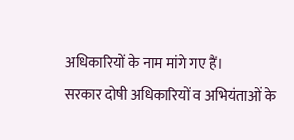अधिकारियों के नाम मांगे गए हैं।
सरकार दोषी अधिकारियों व अभियंताओं के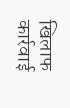खिलाफ कार्रवाई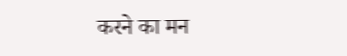करने का मन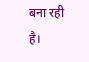बना रही है।